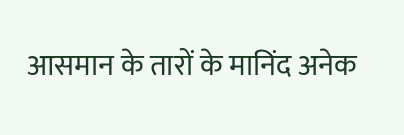आसमान के तारों के मानिंद अनेक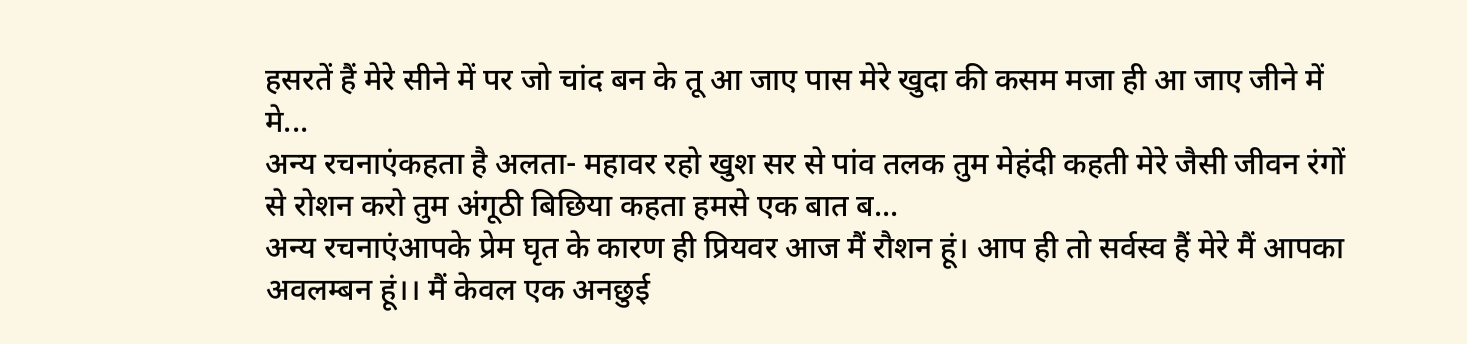हसरतें हैं मेरे सीने में पर जो चांद बन के तू आ जाए पास मेरे खुदा की कसम मजा ही आ जाए जीने में मे...
अन्य रचनाएंकहता है अलता- महावर रहो खुश सर से पांव तलक तुम मेहंदी कहती मेरे जैसी जीवन रंगों से रोशन करो तुम अंगूठी बिछिया कहता हमसे एक बात ब...
अन्य रचनाएंआपके प्रेम घृत के कारण ही प्रियवर आज मैं रौशन हूं। आप ही तो सर्वस्व हैं मेरे मैं आपका अवलम्बन हूं।। मैं केवल एक अनछुई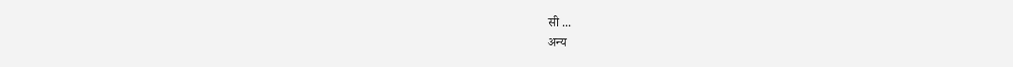सी ...
अन्य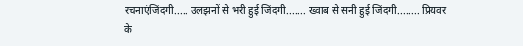रचनाएंजिंदगी..... उलझनों से भरी हुई जिंदगी....... ख्वाब से सनी हुई जिंदगी........ प्रियवर के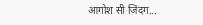आगोश सी जिंदग...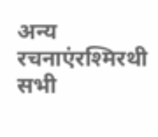अन्य रचनाएंरश्मिरथी सभी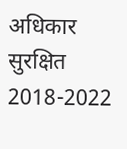अधिकार सुरक्षित 2018-2022